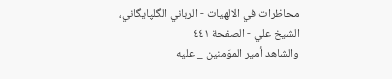محاظرات في الالهيات - الرباني الگلپايگاني، الشيخ علي - الصفحة ٤٤١
والشاهد أمير الموَمنين _ عليه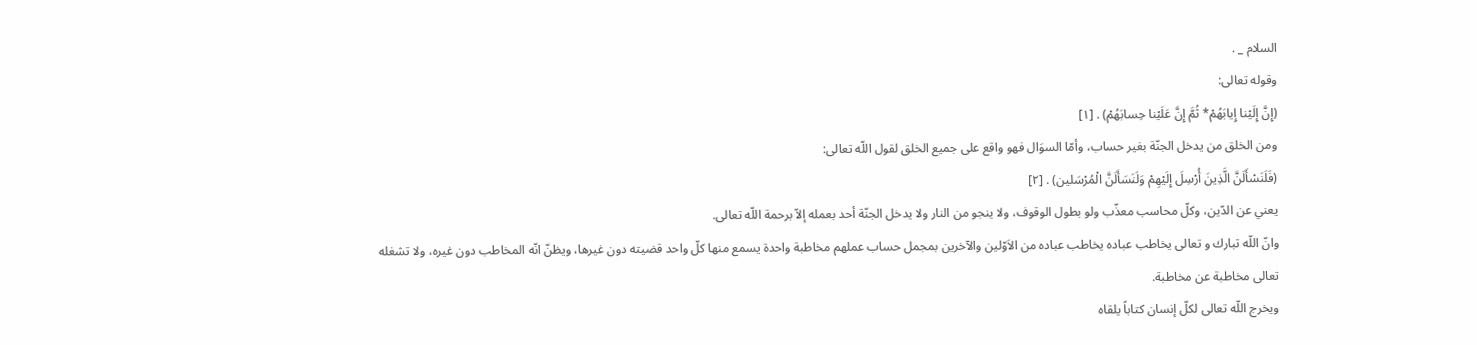السلام _ .
وقوله تعالى:
(إِنَّ إِلَيْنا إِيابَهُمْ* ثُمَّ إِنَّ عَلَيْنا حِسابَهُمْ) . [١]
ومن الخلق من يدخل الجنّة بغير حساب، وأمّا السوَال فهو واقع على جميع الخلق لقول اللّه تعالى:
(فَلَنَسْأَلَنَّ الَّذِينَ أُرْسِلَ إِلَيْهِمْ وَلَنَسَأَلَنَّ الْمُرْسَلين) . [٢]
يعني عن الدّين، وكلّ محاسب معذّب ولو بطول الوقوف، ولا ينجو من النار ولا يدخل الجنّة أحد بعمله إلاّ برحمة اللّه تعالى.
وانّ اللّه تبارك و تعالى يخاطب عباده يخاطب عباده من الاَوّلين والآخرين بمجمل حساب عملهم مخاطبة واحدة يسمع منها كلّ واحد قضيته دون غيرها، ويظنّ انّه المخاطب دون غيره، ولا تشغله تعالى مخاطبة عن مخاطبة.
ويخرج اللّه تعالى لكلّ إنسان كتاباً يلقاه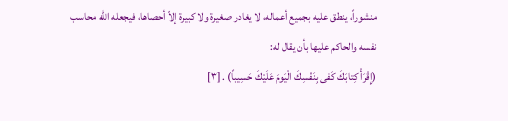منشوراً، ينطق عليه بجميع أعماله، لا يغادر صغيرة ولا كبيرة إلاّ أحصاها، فيجعله اللّه محاسب نفسه والحاكم عليها بأن يقال له:
(إِقْرَأْ كِتابَكَ كَفى بِنَفْسِكَ الْيَومَ عَلَيْكَ حَسِيباً) . [٣]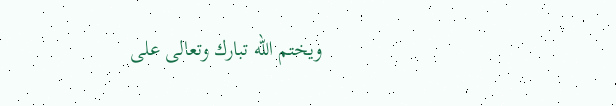ويختم اللّه تبارك وتعالى على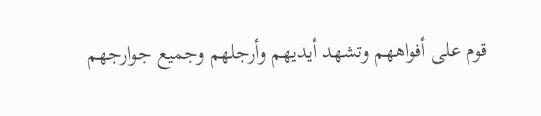قوم على أفواههم وتشهد أيديهم وأرجلهم وجميع جوارجهم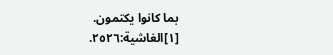بما كانوا يكتمون.
[١]الغاشية:٢٥٢٦.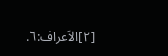[٢]الاَعراف:٦.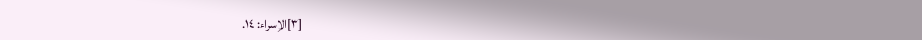[٣]الاِسراء: ١٤.